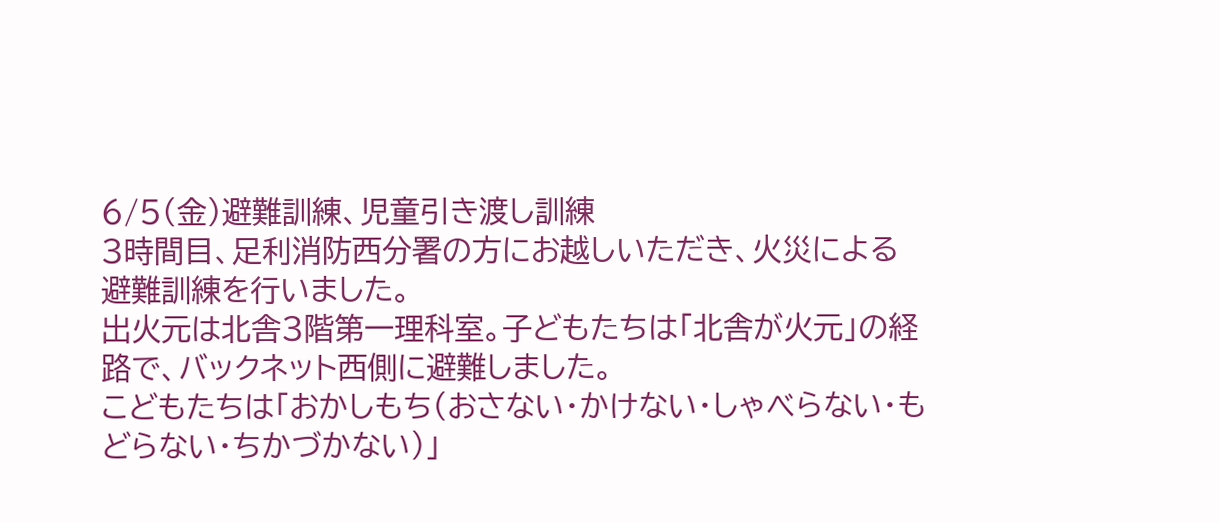6/5(金)避難訓練、児童引き渡し訓練
3時間目、足利消防西分署の方にお越しいただき、火災による避難訓練を行いました。
出火元は北舎3階第一理科室。子どもたちは「北舎が火元」の経路で、バックネット西側に避難しました。
こどもたちは「おかしもち(おさない・かけない・しゃべらない・もどらない・ちかづかない)」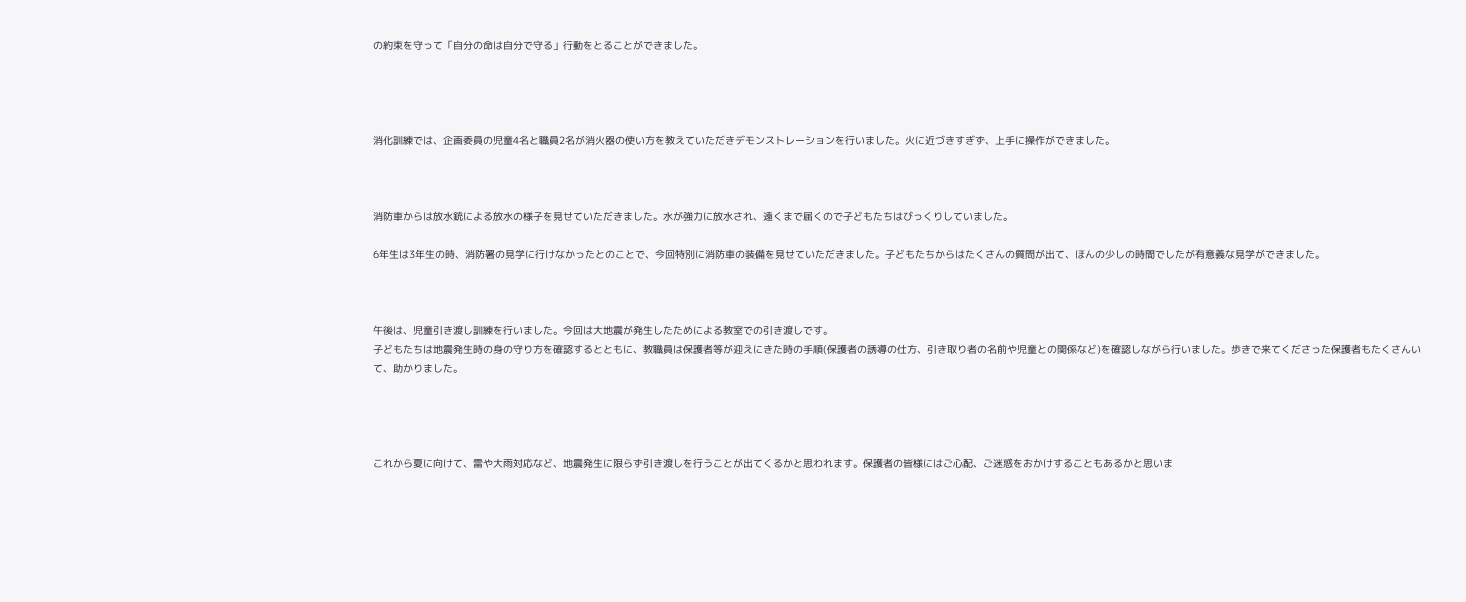の約束を守って「自分の命は自分で守る」行動をとることができました。




消化訓練では、企画委員の児童4名と職員2名が消火器の使い方を教えていただきデモンストレーションを行いました。火に近づきすぎず、上手に操作ができました。



消防車からは放水銃による放水の様子を見せていただきました。水が強力に放水され、遠くまで届くので子どもたちはびっくりしていました。

6年生は3年生の時、消防署の見学に行けなかったとのことで、今回特別に消防車の装備を見せていただきました。子どもたちからはたくさんの質問が出て、ほんの少しの時間でしたが有意義な見学ができました。



午後は、児童引き渡し訓練を行いました。今回は大地震が発生したためによる教室での引き渡しです。
子どもたちは地震発生時の身の守り方を確認するとともに、教職員は保護者等が迎えにきた時の手順(保護者の誘導の仕方、引き取り者の名前や児童との関係など)を確認しながら行いました。歩きで来てくださった保護者もたくさんいて、助かりました。




これから夏に向けて、雷や大雨対応など、地震発生に限らず引き渡しを行うことが出てくるかと思われます。保護者の皆様にはご心配、ご迷惑をおかけすることもあるかと思いま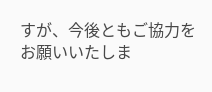すが、今後ともご協力をお願いいたしま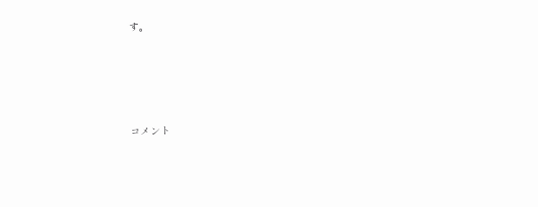す。







コメント